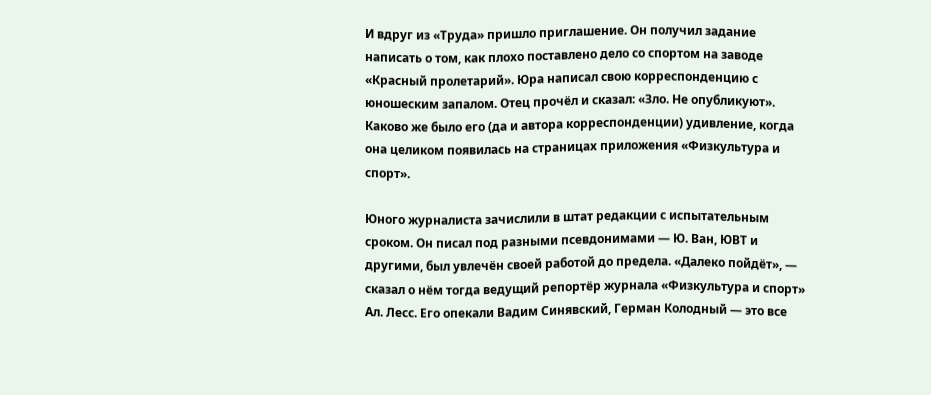И вдруг из «Труда» пришло приглашение. Он получил задание написать о том, как плохо поставлено дело со спортом на заводе «Красный пролетарий». Юра написал свою корреспонденцию с юношеским запалом. Отец прочёл и сказал: «Зло. Не опубликуют». Каково же было его (да и автора корреспонденции) удивление, когда она целиком появилась на страницах приложения «Физкультура и спорт».

Юного журналиста зачислили в штат редакции с испытательным сроком. Он писал под разными псевдонимами — Ю. Ван, ЮВТ и другими, был увлечён своей работой до предела. «Далеко пойдёт», — сказал о нём тогда ведущий репортёр журнала «Физкультура и спорт» Ал. Лесс. Его опекали Вадим Синявский, Герман Колодный — это все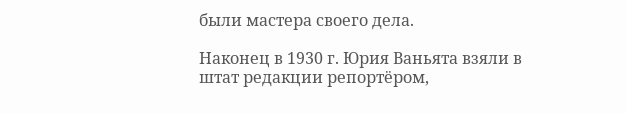были мастера своего дела.

Наконец в 1930 г. Юрия Ваньята взяли в штат редакции репортёром,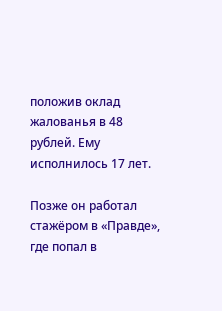положив оклад жалованья в 48 рублей. Ему исполнилось 17 лет.

Позже он работал стажёром в «Правде», где попал в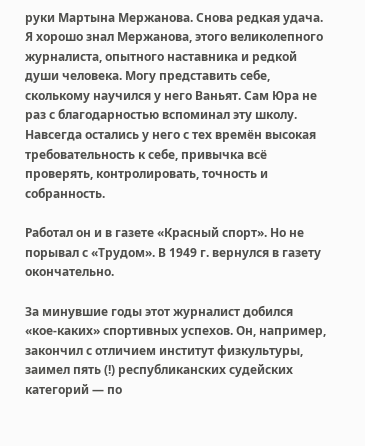руки Мартына Мержанова. Снова редкая удача. Я хорошо знал Мержанова, этого великолепного журналиста, опытного наставника и редкой души человека. Могу представить себе, сколькому научился у него Ваньят. Сам Юра не раз с благодарностью вспоминал эту школу. Навсегда остались у него с тех времён высокая требовательность к себе, привычка всё проверять, контролировать, точность и собранность.

Работал он и в газете «Красный спорт». Но не порывал с «Трудом». В 1949 г. вернулся в газету окончательно.

За минувшие годы этот журналист добился «кое-каких» спортивных успехов. Он, например, закончил с отличием институт физкультуры, заимел пять (!) республиканских судейских категорий — по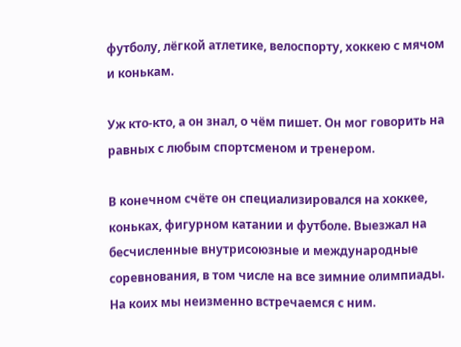футболу, лёгкой атлетике, велоспорту, хоккею с мячом и конькам.

Уж кто-кто, а он знал, о чём пишет. Он мог говорить на равных с любым спортсменом и тренером.

В конечном счёте он специализировался на хоккее, коньках, фигурном катании и футболе. Выезжал на бесчисленные внутрисоюзные и международные соревнования, в том числе на все зимние олимпиады. На коих мы неизменно встречаемся с ним.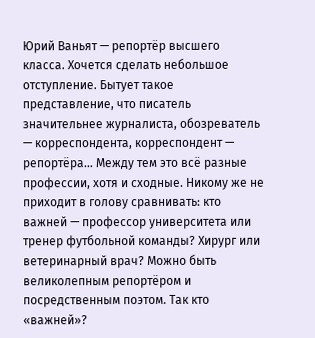Юрий Ваньят — репортёр высшего класса. Хочется сделать небольшое отступление. Бытует такое представление, что писатель значительнее журналиста, обозреватель — корреспондента, корреспондент — репортёра… Между тем это всё разные профессии, хотя и сходные. Никому же не приходит в голову сравнивать: кто важней — профессор университета или тренер футбольной команды? Хирург или ветеринарный врач? Можно быть великолепным репортёром и посредственным поэтом. Так кто «важней»?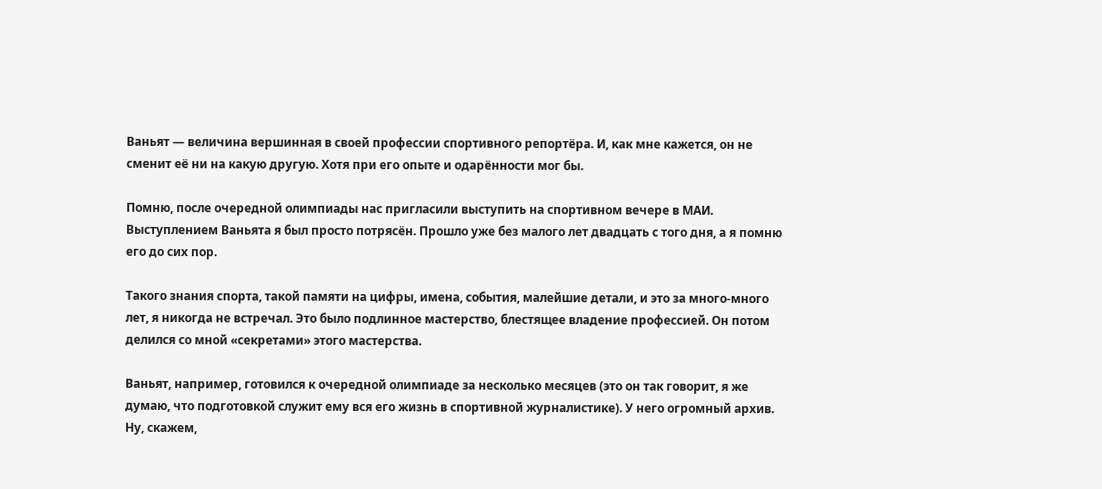Ваньят — величина вершинная в своей профессии спортивного репортёра. И, как мне кажется, он не сменит её ни на какую другую. Хотя при его опыте и одарённости мог бы.

Помню, после очередной олимпиады нас пригласили выступить на спортивном вечере в МАИ. Выступлением Ваньята я был просто потрясён. Прошло уже без малого лет двадцать с того дня, а я помню его до сих пор.

Такого знания спорта, такой памяти на цифры, имена, события, малейшие детали, и это за много-много лет, я никогда не встречал. Это было подлинное мастерство, блестящее владение профессией. Он потом делился со мной «секретами» этого мастерства.

Ваньят, например, готовился к очередной олимпиаде за несколько месяцев (это он так говорит, я же думаю, что подготовкой служит ему вся его жизнь в спортивной журналистике). У него огромный архив. Ну, скажем,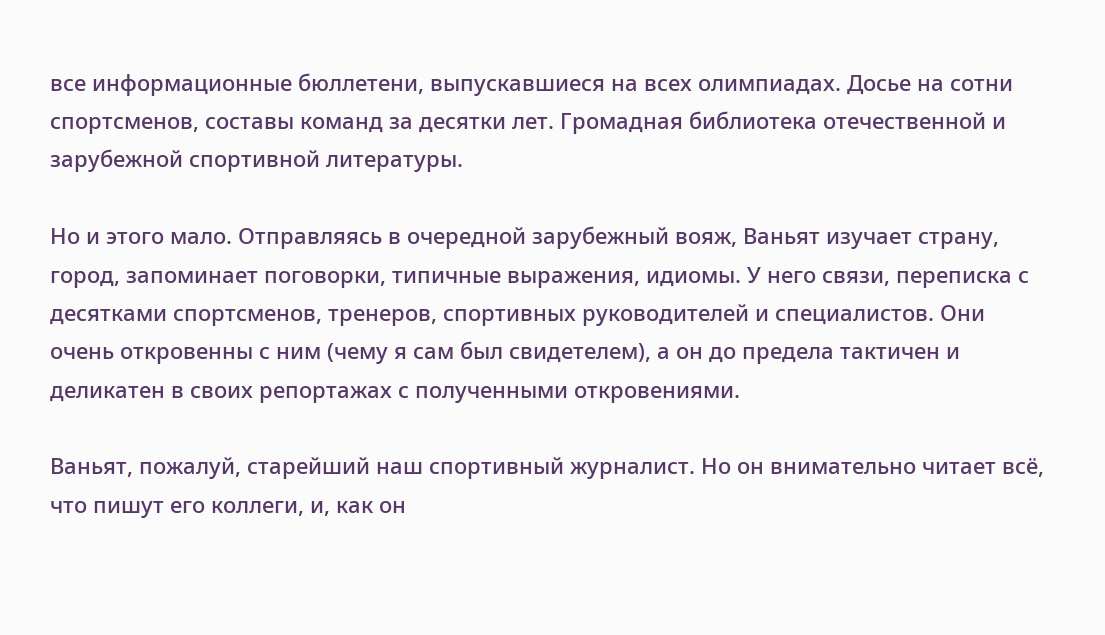все информационные бюллетени, выпускавшиеся на всех олимпиадах. Досье на сотни спортсменов, составы команд за десятки лет. Громадная библиотека отечественной и зарубежной спортивной литературы.

Но и этого мало. Отправляясь в очередной зарубежный вояж, Ваньят изучает страну, город, запоминает поговорки, типичные выражения, идиомы. У него связи, переписка с десятками спортсменов, тренеров, спортивных руководителей и специалистов. Они очень откровенны с ним (чему я сам был свидетелем), а он до предела тактичен и деликатен в своих репортажах с полученными откровениями.

Ваньят, пожалуй, старейший наш спортивный журналист. Но он внимательно читает всё, что пишут его коллеги, и, как он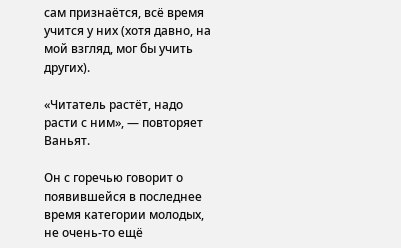сам признаётся, всё время учится у них (хотя давно, на мой взгляд, мог бы учить других).

«Читатель растёт, надо расти с ним», — повторяет Ваньят.

Он с горечью говорит о появившейся в последнее время категории молодых, не очень-то ещё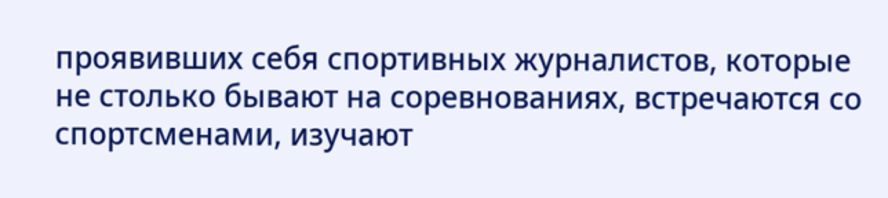проявивших себя спортивных журналистов, которые не столько бывают на соревнованиях, встречаются со спортсменами, изучают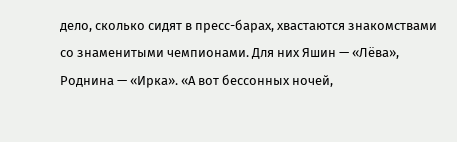дело, сколько сидят в пресс-барах, хвастаются знакомствами со знаменитыми чемпионами. Для них Яшин — «Лёва», Роднина — «Ирка». «А вот бессонных ночей,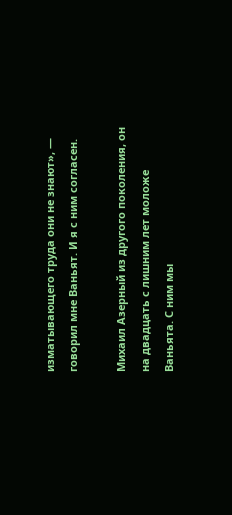изматывающего труда они не знают», — говорил мне Ваньят. И я с ним согласен.

Михаил Азерный из другого поколения, он на двадцать с лишним лет моложе Ваньята. С ним мы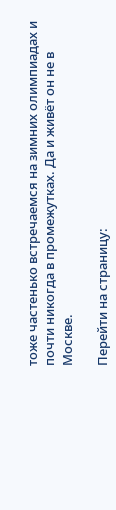тоже частенько встречаемся на зимних олимпиадах и почти никогда в промежутках. Да и живёт он не в Москве.

Перейти на страницу: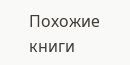Похожие книги